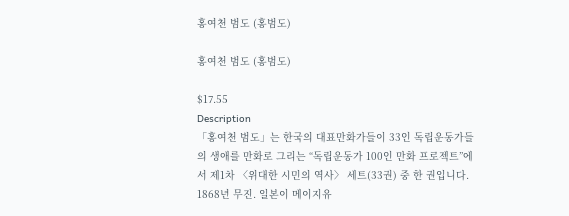홍여천 범도 (홍범도)

홍여천 범도 (홍범도)

$17.55
Description
「홍여천 범도」는 한국의 대표만화가들이 33인 독립운동가들의 생애를 만화로 그리는 “독립운동가 100인 만화 프로젝트”에서 제1차 〈위대한 시민의 역사〉 세트(33권) 중 한 권입니다. 1868년 무진. 일본이 메이지유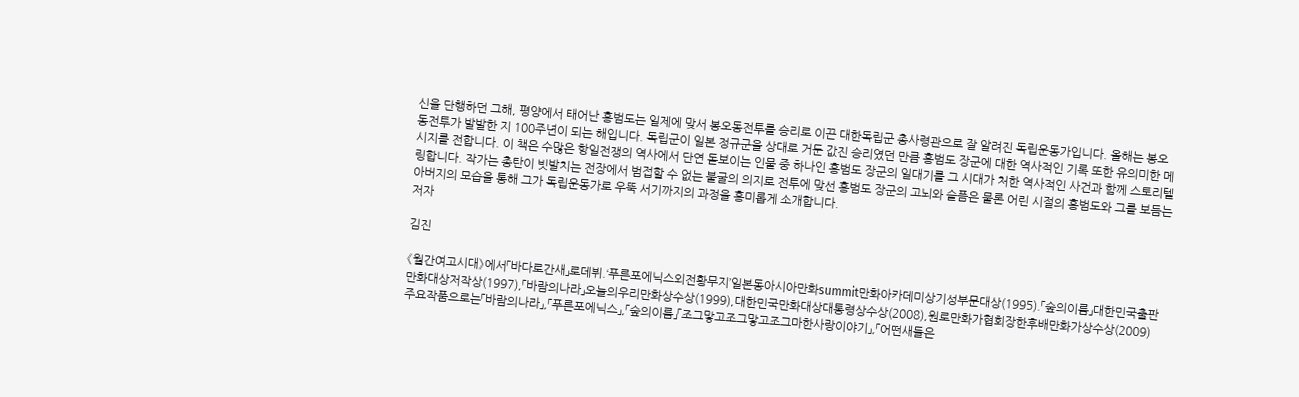신을 단행하던 그해, 평양에서 태어난 홍범도는 일제에 맞서 봉오동전투를 승리로 이끈 대한독립군 총사령관으로 잘 알려진 독립운동가입니다. 올해는 봉오동전투가 발발한 지 100주년이 되는 해입니다. 독립군이 일본 정규군을 상대로 거둔 값진 승리였던 만큼 홍범도 장군에 대한 역사적인 기록 또한 유의미한 메시지를 전합니다. 이 책은 수많은 항일전쟁의 역사에서 단연 돋보이는 인물 중 하나인 홍범도 장군의 일대기를 그 시대가 처한 역사적인 사건과 함께 스토리텔링합니다. 작가는 총탄이 빗발치는 전장에서 범접할 수 없는 불굴의 의지로 전투에 맞선 홍범도 장군의 고뇌와 슬픔은 물론 어린 시절의 홍범도와 그를 보듬는 아버지의 모습을 통해 그가 독립운동가로 우뚝 서기까지의 과정을 흥미롭게 소개합니다.
저자

김진

《월간여고시대》에서「바다로간새」로데뷔.‘푸른포에닉스외전황무지’일본동아시아만화summit만화아카데미상기성부문대상(1995).「숲의이름」대한민국출판만화대상저작상(1997),「바람의나라」오늘의우리만화상수상(1999),대한민국만화대상대통령상수상(2008),원로만화가협회장한후배만화가상수상(2009)
주요작품으로는「바람의나라」,「푸른포에닉스」,「숲의이름」「조그맣고조그맣고조그마한사랑이야기」,「어떤새들은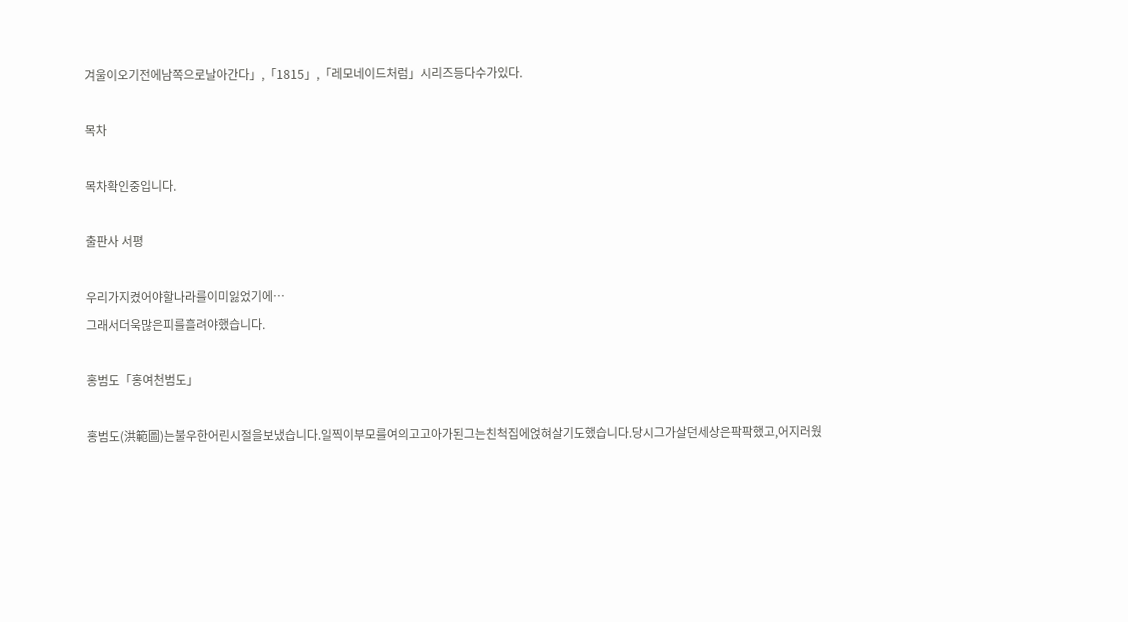겨울이오기전에남쪽으로날아간다」,「1815」,「레모네이드처럼」시리즈등다수가있다.

목차

목차확인중입니다.

출판사 서평

우리가지켰어야할나라를이미잃었기에…
그래서더욱많은피를흘려야했습니다.

홍범도「홍여천범도」

홍범도(洪範圖)는불우한어린시절을보냈습니다.일찍이부모를여의고고아가된그는친척집에얹혀살기도했습니다.당시그가살던세상은팍팍했고,어지러웠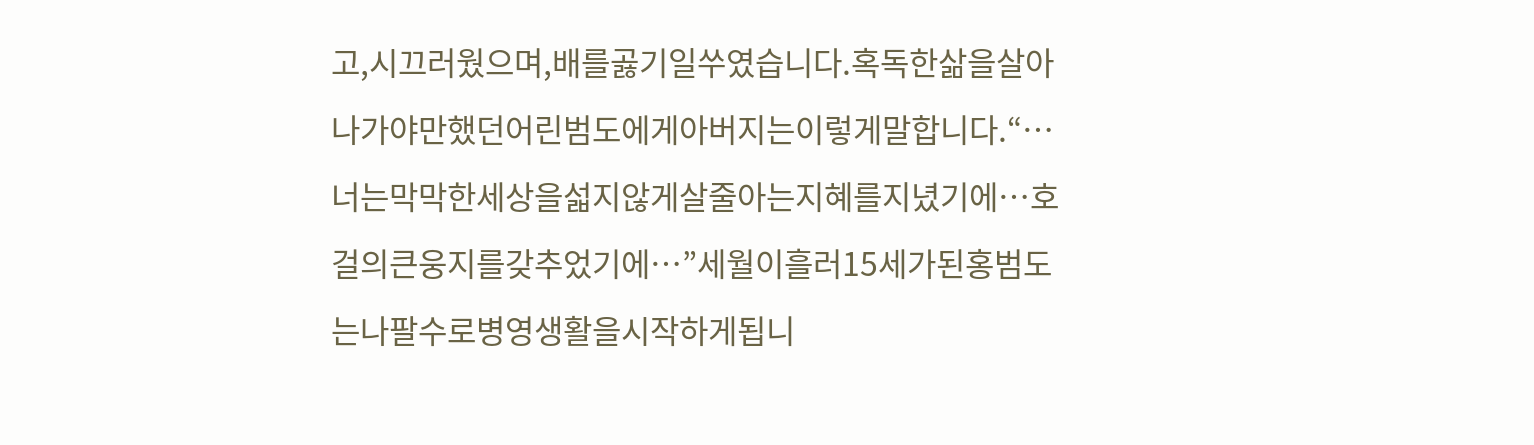고,시끄러웠으며,배를곯기일쑤였습니다.혹독한삶을살아나가야만했던어린범도에게아버지는이렇게말합니다.“…너는막막한세상을섧지않게살줄아는지혜를지녔기에…호걸의큰웅지를갖추었기에…”세월이흘러15세가된홍범도는나팔수로병영생활을시작하게됩니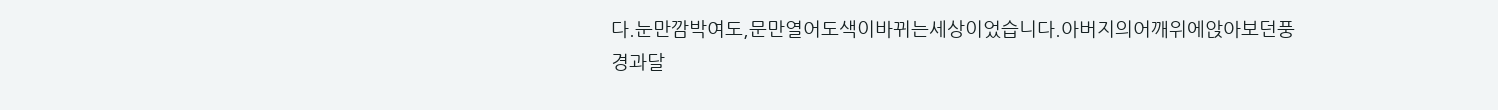다.눈만깜박여도,문만열어도색이바뀌는세상이었습니다.아버지의어깨위에앉아보던풍경과달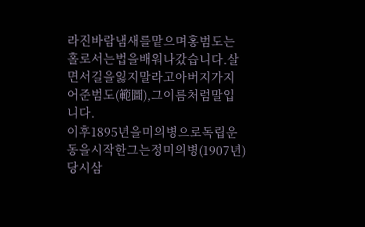라진바람냄새를맡으며홍범도는홀로서는법을배워나갔습니다.살면서길을잃지말라고아버지가지어준범도(範圖),그이름처럼말입니다.
이후1895년을미의병으로독립운동을시작한그는정미의병(1907년)당시삼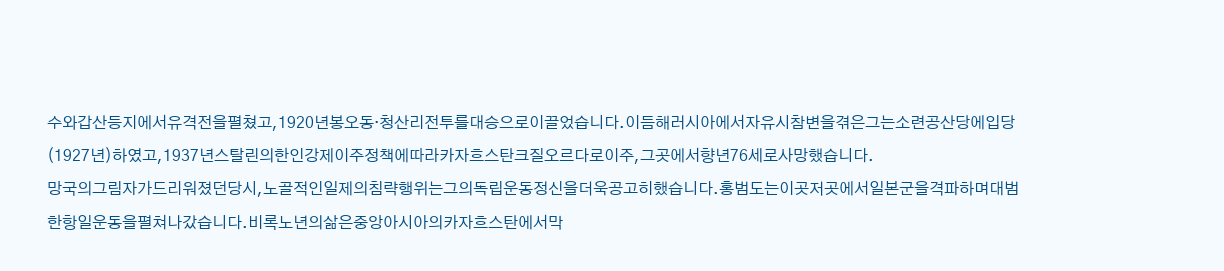수와갑산등지에서유격전을펼쳤고,1920년봉오동·청산리전투를대승으로이끌었습니다.이듬해러시아에서자유시참변을겪은그는소련공산당에입당(1927년)하였고,1937년스탈린의한인강제이주정책에따라카자흐스탄크질오르다로이주,그곳에서향년76세로사망했습니다.
망국의그림자가드리워졌던당시,노골적인일제의침략행위는그의독립운동정신을더욱공고히했습니다.홍범도는이곳저곳에서일본군을격파하며대범한항일운동을펼쳐나갔습니다.비록노년의삶은중앙아시아의카자흐스탄에서막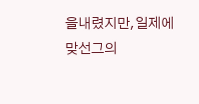을내렸지만,일제에맞선그의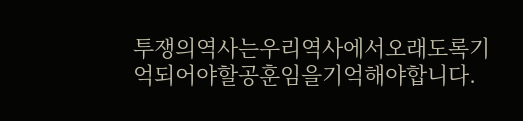투쟁의역사는우리역사에서오래도록기억되어야할공훈임을기억해야합니다.